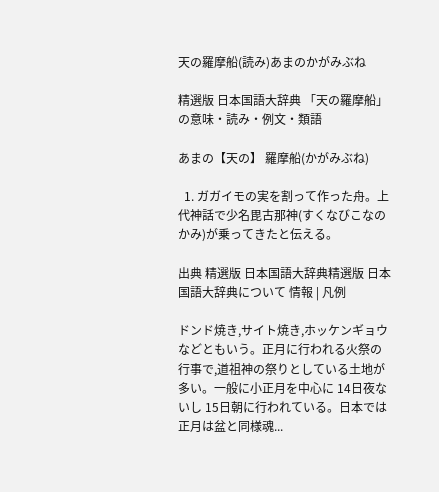天の羅摩船(読み)あまのかがみぶね

精選版 日本国語大辞典 「天の羅摩船」の意味・読み・例文・類語

あまの【天の】 羅摩船(かがみぶね)

  1. ガガイモの実を割って作った舟。上代神話で少名毘古那神(すくなびこなのかみ)が乗ってきたと伝える。

出典 精選版 日本国語大辞典精選版 日本国語大辞典について 情報 | 凡例

ドンド焼き,サイト焼き,ホッケンギョウなどともいう。正月に行われる火祭の行事で,道祖神の祭りとしている土地が多い。一般に小正月を中心に 14日夜ないし 15日朝に行われている。日本では正月は盆と同様魂...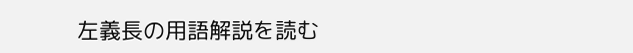左義長の用語解説を読む